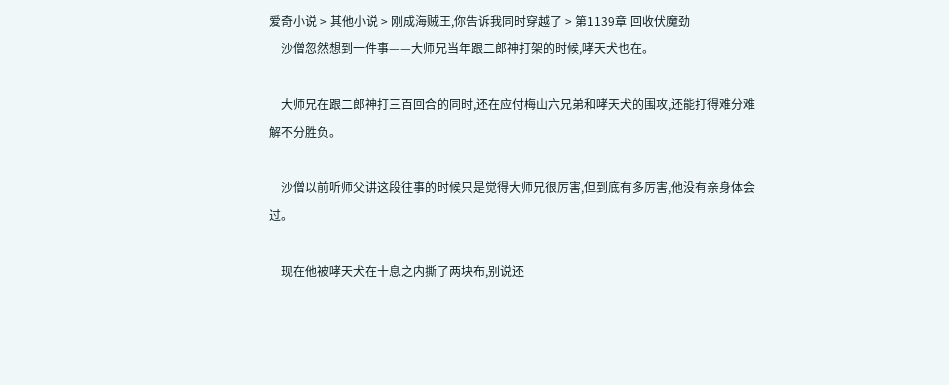爱奇小说 > 其他小说 > 刚成海贼王,你告诉我同时穿越了 > 第1139章 回收伏魔劲
    沙僧忽然想到一件事——大师兄当年跟二郎神打架的时候,哮天犬也在。

    大师兄在跟二郎神打三百回合的同时,还在应付梅山六兄弟和哮天犬的围攻,还能打得难分难解不分胜负。

    沙僧以前听师父讲这段往事的时候只是觉得大师兄很厉害,但到底有多厉害,他没有亲身体会过。

    现在他被哮天犬在十息之内撕了两块布,别说还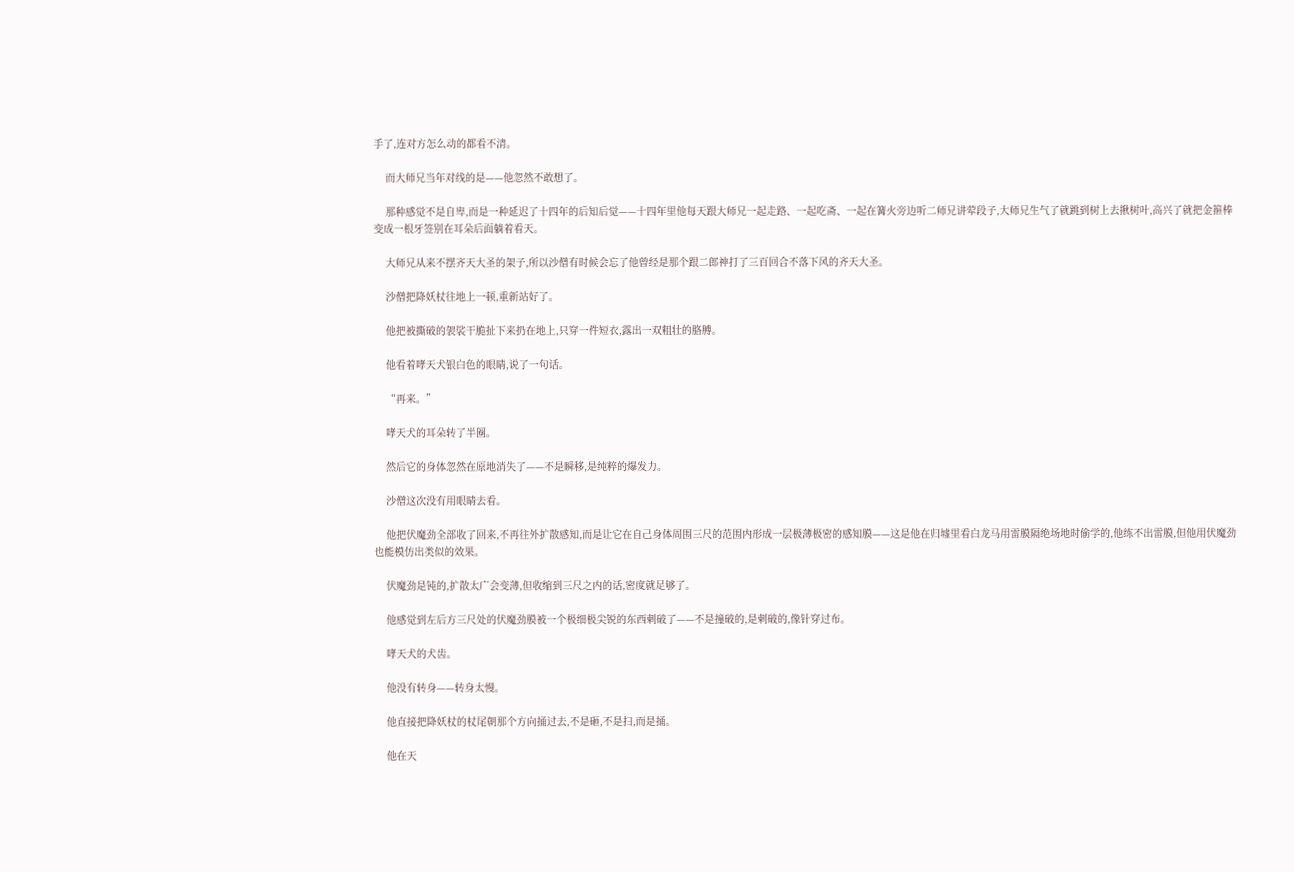手了,连对方怎么动的都看不清。

    而大师兄当年对线的是——他忽然不敢想了。

    那种感觉不是自卑,而是一种延迟了十四年的后知后觉——十四年里他每天跟大师兄一起走路、一起吃斋、一起在篝火旁边听二师兄讲荤段子,大师兄生气了就跳到树上去揪树叶,高兴了就把金箍棒变成一根牙签别在耳朵后面躺着看天。

    大师兄从来不摆齐天大圣的架子,所以沙僧有时候会忘了他曾经是那个跟二郎神打了三百回合不落下风的齐天大圣。

    沙僧把降妖杖往地上一顿,重新站好了。

    他把被撕破的袈裟干脆扯下来扔在地上,只穿一件短衣,露出一双粗壮的胳膊。

    他看着哮天犬银白色的眼睛,说了一句话。

    “再来。”

    哮天犬的耳朵转了半圈。

    然后它的身体忽然在原地消失了——不是瞬移,是纯粹的爆发力。

    沙僧这次没有用眼睛去看。

    他把伏魔劲全部收了回来,不再往外扩散感知,而是让它在自己身体周围三尺的范围内形成一层极薄极密的感知膜——这是他在归墟里看白龙马用雷膜隔绝场地时偷学的,他练不出雷膜,但他用伏魔劲也能模仿出类似的效果。

    伏魔劲是钝的,扩散太广会变薄,但收缩到三尺之内的话,密度就足够了。

    他感觉到左后方三尺处的伏魔劲膜被一个极细极尖锐的东西刺破了——不是撞破的,是刺破的,像针穿过布。

    哮天犬的犬齿。

    他没有转身——转身太慢。

    他直接把降妖杖的杖尾朝那个方向捅过去,不是砸,不是扫,而是捅。

    他在天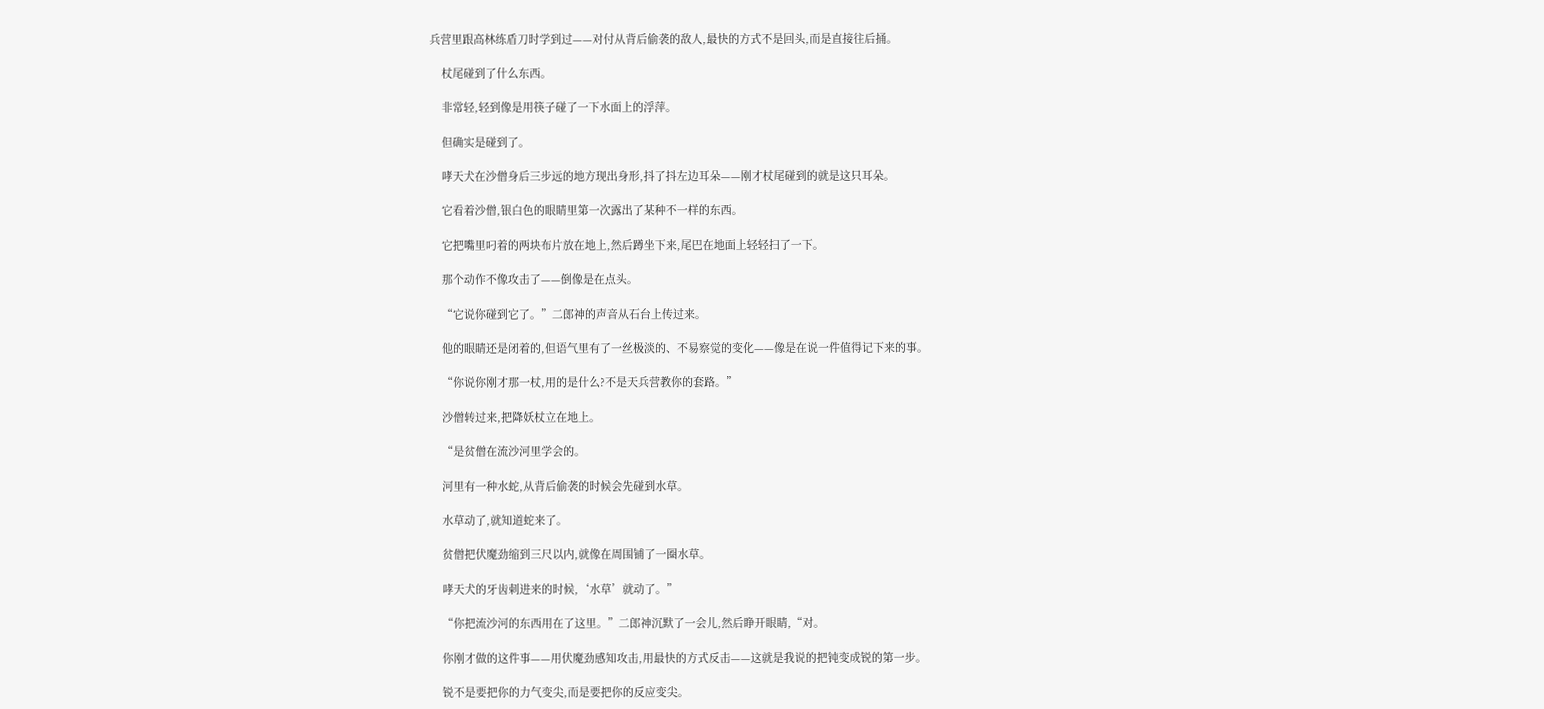兵营里跟高林练盾刀时学到过——对付从背后偷袭的敌人,最快的方式不是回头,而是直接往后捅。

    杖尾碰到了什么东西。

    非常轻,轻到像是用筷子碰了一下水面上的浮萍。

    但确实是碰到了。

    哮天犬在沙僧身后三步远的地方现出身形,抖了抖左边耳朵——刚才杖尾碰到的就是这只耳朵。

    它看着沙僧,银白色的眼睛里第一次露出了某种不一样的东西。

    它把嘴里叼着的两块布片放在地上,然后蹲坐下来,尾巴在地面上轻轻扫了一下。

    那个动作不像攻击了——倒像是在点头。

    “它说你碰到它了。”二郎神的声音从石台上传过来。

    他的眼睛还是闭着的,但语气里有了一丝极淡的、不易察觉的变化——像是在说一件值得记下来的事。

    “你说你刚才那一杖,用的是什么?不是天兵营教你的套路。”

    沙僧转过来,把降妖杖立在地上。

    “是贫僧在流沙河里学会的。

    河里有一种水蛇,从背后偷袭的时候会先碰到水草。

    水草动了,就知道蛇来了。

    贫僧把伏魔劲缩到三尺以内,就像在周围铺了一圈水草。

    哮天犬的牙齿刺进来的时候,‘水草’就动了。”

    “你把流沙河的东西用在了这里。”二郎神沉默了一会儿,然后睁开眼睛,“对。

    你刚才做的这件事——用伏魔劲感知攻击,用最快的方式反击——这就是我说的把钝变成锐的第一步。

    锐不是要把你的力气变尖,而是要把你的反应变尖。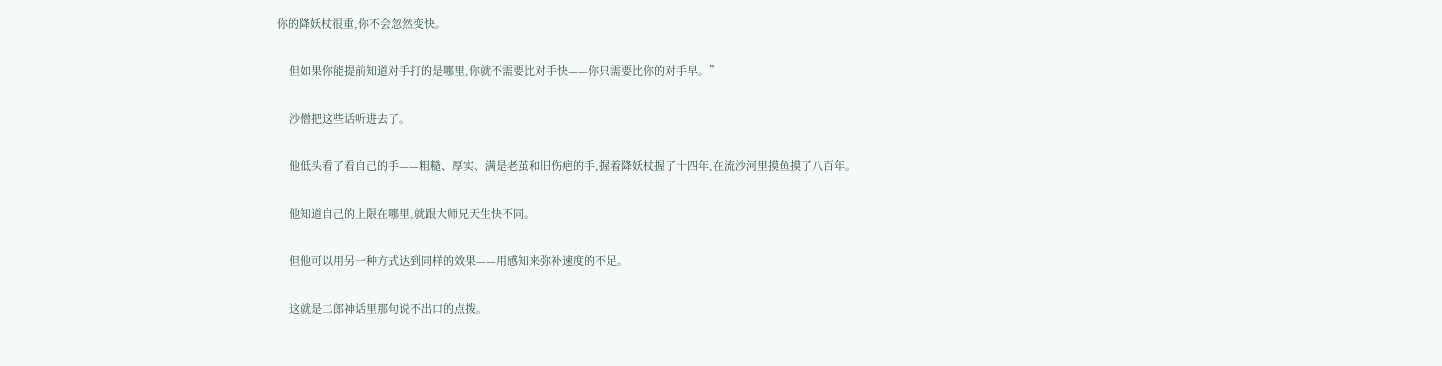你的降妖杖很重,你不会忽然变快。

    但如果你能提前知道对手打的是哪里,你就不需要比对手快——你只需要比你的对手早。”

    沙僧把这些话听进去了。

    他低头看了看自己的手——粗糙、厚实、满是老茧和旧伤疤的手,握着降妖杖握了十四年,在流沙河里摸鱼摸了八百年。

    他知道自己的上限在哪里,就跟大师兄天生快不同。

    但他可以用另一种方式达到同样的效果——用感知来弥补速度的不足。

    这就是二郎神话里那句说不出口的点拨。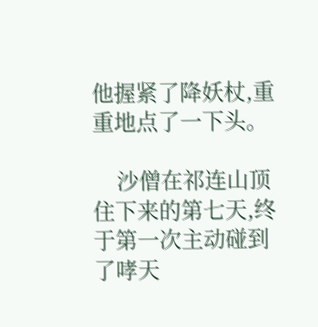他握紧了降妖杖,重重地点了一下头。

    沙僧在祁连山顶住下来的第七天,终于第一次主动碰到了哮天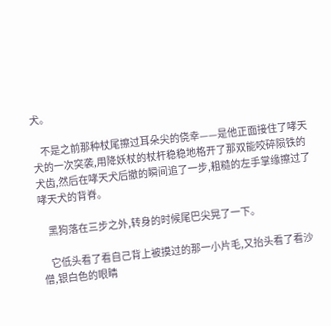犬。

    不是之前那种杖尾擦过耳朵尖的侥幸——是他正面接住了哮天犬的一次突袭,用降妖杖的杖杆稳稳地格开了那双能咬碎陨铁的犬齿,然后在哮天犬后撤的瞬间追了一步,粗糙的左手掌缘擦过了哮天犬的背脊。

    黑狗落在三步之外,转身的时候尾巴尖晃了一下。

    它低头看了看自己背上被摸过的那一小片毛,又抬头看了看沙僧,银白色的眼睛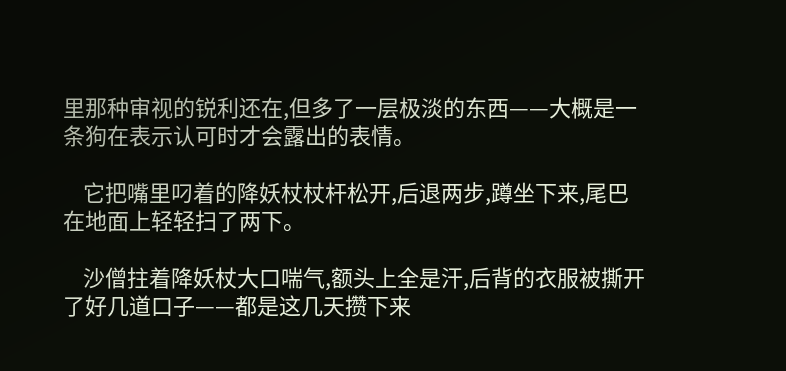里那种审视的锐利还在,但多了一层极淡的东西——大概是一条狗在表示认可时才会露出的表情。

    它把嘴里叼着的降妖杖杖杆松开,后退两步,蹲坐下来,尾巴在地面上轻轻扫了两下。

    沙僧拄着降妖杖大口喘气,额头上全是汗,后背的衣服被撕开了好几道口子——都是这几天攒下来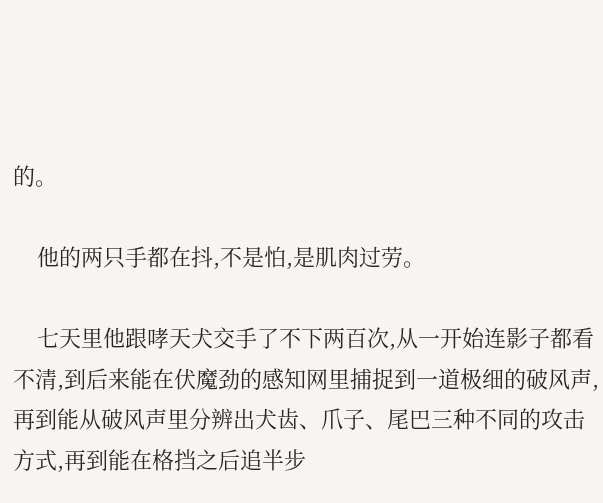的。

    他的两只手都在抖,不是怕,是肌肉过劳。

    七天里他跟哮天犬交手了不下两百次,从一开始连影子都看不清,到后来能在伏魔劲的感知网里捕捉到一道极细的破风声,再到能从破风声里分辨出犬齿、爪子、尾巴三种不同的攻击方式,再到能在格挡之后追半步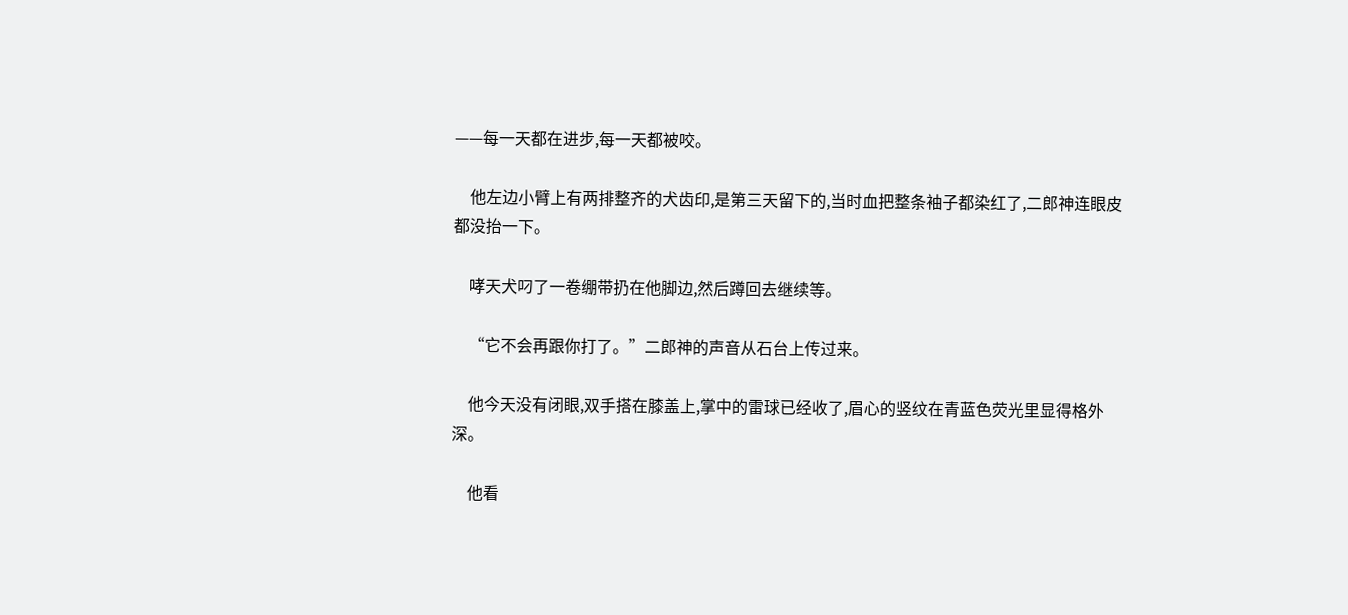——每一天都在进步,每一天都被咬。

    他左边小臂上有两排整齐的犬齿印,是第三天留下的,当时血把整条袖子都染红了,二郎神连眼皮都没抬一下。

    哮天犬叼了一卷绷带扔在他脚边,然后蹲回去继续等。

    “它不会再跟你打了。”二郎神的声音从石台上传过来。

    他今天没有闭眼,双手搭在膝盖上,掌中的雷球已经收了,眉心的竖纹在青蓝色荧光里显得格外深。

    他看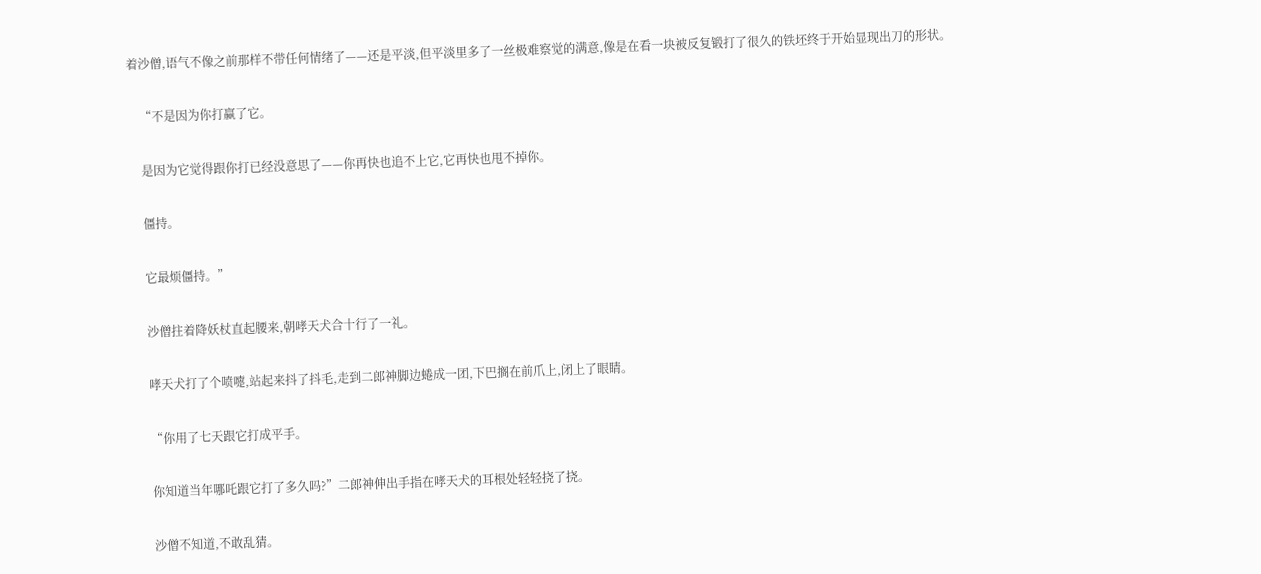着沙僧,语气不像之前那样不带任何情绪了——还是平淡,但平淡里多了一丝极难察觉的满意,像是在看一块被反复锻打了很久的铁坯终于开始显现出刀的形状。

    “不是因为你打赢了它。

    是因为它觉得跟你打已经没意思了——你再快也追不上它,它再快也甩不掉你。

    僵持。

    它最烦僵持。”

    沙僧拄着降妖杖直起腰来,朝哮天犬合十行了一礼。

    哮天犬打了个喷嚏,站起来抖了抖毛,走到二郎神脚边蜷成一团,下巴搁在前爪上,闭上了眼睛。

    “你用了七天跟它打成平手。

    你知道当年哪吒跟它打了多久吗?”二郎神伸出手指在哮天犬的耳根处轻轻挠了挠。

    沙僧不知道,不敢乱猜。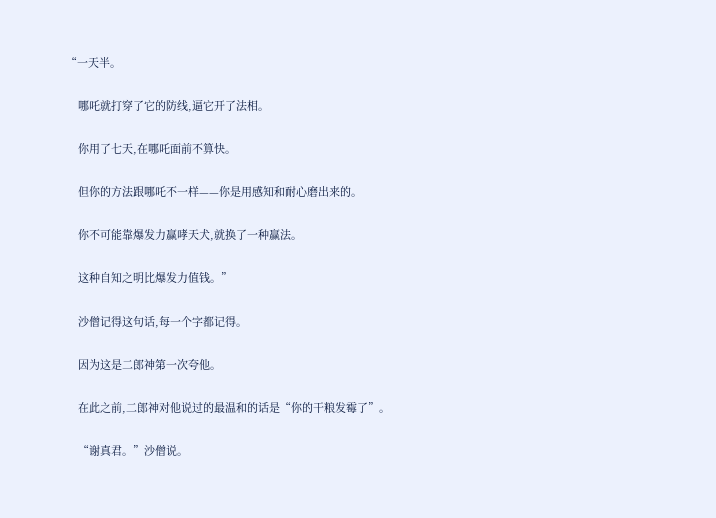“一天半。

    哪吒就打穿了它的防线,逼它开了法相。

    你用了七天,在哪吒面前不算快。

    但你的方法跟哪吒不一样——你是用感知和耐心磨出来的。

    你不可能靠爆发力赢哮天犬,就换了一种赢法。

    这种自知之明比爆发力值钱。”

    沙僧记得这句话,每一个字都记得。

    因为这是二郎神第一次夸他。

    在此之前,二郎神对他说过的最温和的话是“你的干粮发霉了”。

    “谢真君。”沙僧说。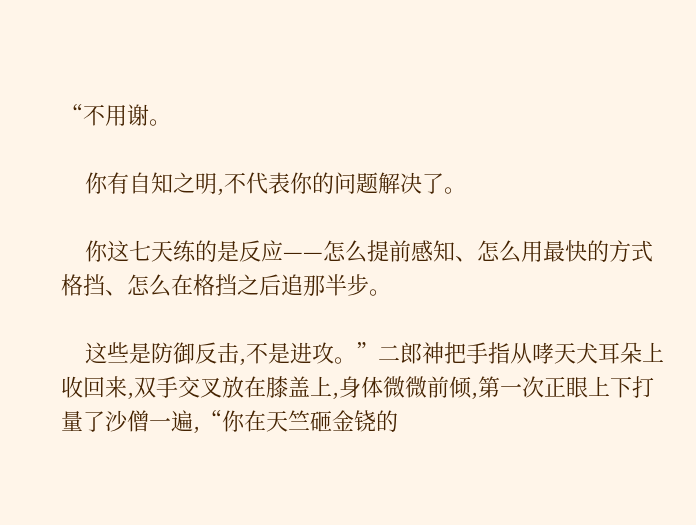“不用谢。

    你有自知之明,不代表你的问题解决了。

    你这七天练的是反应——怎么提前感知、怎么用最快的方式格挡、怎么在格挡之后追那半步。

    这些是防御反击,不是进攻。”二郎神把手指从哮天犬耳朵上收回来,双手交叉放在膝盖上,身体微微前倾,第一次正眼上下打量了沙僧一遍,“你在天竺砸金铙的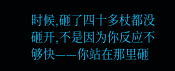时候,砸了四十多杖都没砸开,不是因为你反应不够快——你站在那里砸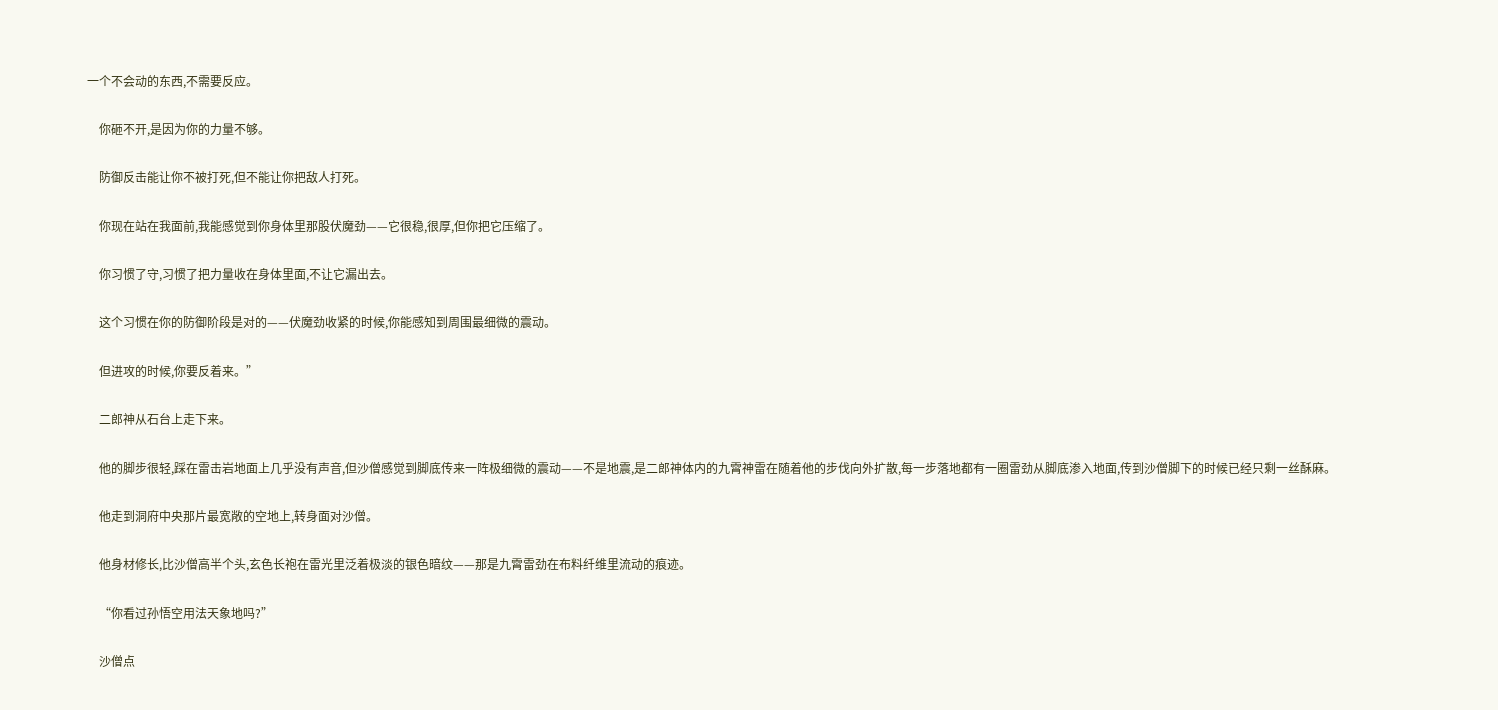一个不会动的东西,不需要反应。

    你砸不开,是因为你的力量不够。

    防御反击能让你不被打死,但不能让你把敌人打死。

    你现在站在我面前,我能感觉到你身体里那股伏魔劲——它很稳,很厚,但你把它压缩了。

    你习惯了守,习惯了把力量收在身体里面,不让它漏出去。

    这个习惯在你的防御阶段是对的——伏魔劲收紧的时候,你能感知到周围最细微的震动。

    但进攻的时候,你要反着来。”

    二郎神从石台上走下来。

    他的脚步很轻,踩在雷击岩地面上几乎没有声音,但沙僧感觉到脚底传来一阵极细微的震动——不是地震,是二郎神体内的九霄神雷在随着他的步伐向外扩散,每一步落地都有一圈雷劲从脚底渗入地面,传到沙僧脚下的时候已经只剩一丝酥麻。

    他走到洞府中央那片最宽敞的空地上,转身面对沙僧。

    他身材修长,比沙僧高半个头,玄色长袍在雷光里泛着极淡的银色暗纹——那是九霄雷劲在布料纤维里流动的痕迹。

    “你看过孙悟空用法天象地吗?”

    沙僧点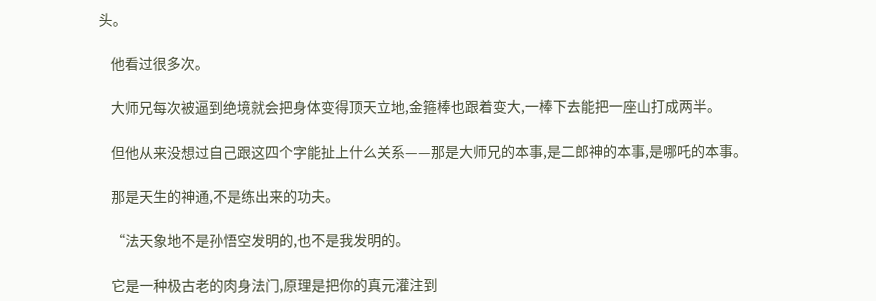头。

    他看过很多次。

    大师兄每次被逼到绝境就会把身体变得顶天立地,金箍棒也跟着变大,一棒下去能把一座山打成两半。

    但他从来没想过自己跟这四个字能扯上什么关系——那是大师兄的本事,是二郎神的本事,是哪吒的本事。

    那是天生的神通,不是练出来的功夫。

    “法天象地不是孙悟空发明的,也不是我发明的。

    它是一种极古老的肉身法门,原理是把你的真元灌注到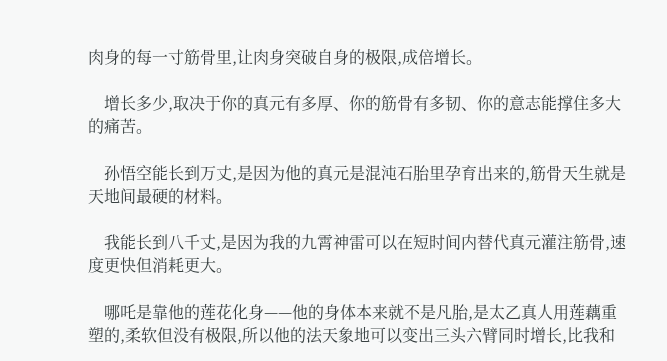肉身的每一寸筋骨里,让肉身突破自身的极限,成倍增长。

    增长多少,取决于你的真元有多厚、你的筋骨有多韧、你的意志能撑住多大的痛苦。

    孙悟空能长到万丈,是因为他的真元是混沌石胎里孕育出来的,筋骨天生就是天地间最硬的材料。

    我能长到八千丈,是因为我的九霄神雷可以在短时间内替代真元灌注筋骨,速度更快但消耗更大。

    哪吒是靠他的莲花化身——他的身体本来就不是凡胎,是太乙真人用莲藕重塑的,柔软但没有极限,所以他的法天象地可以变出三头六臂同时增长,比我和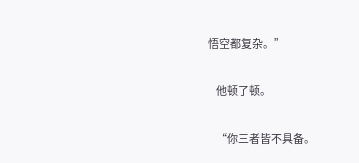悟空都复杂。”

    他顿了顿。

    “你三者皆不具备。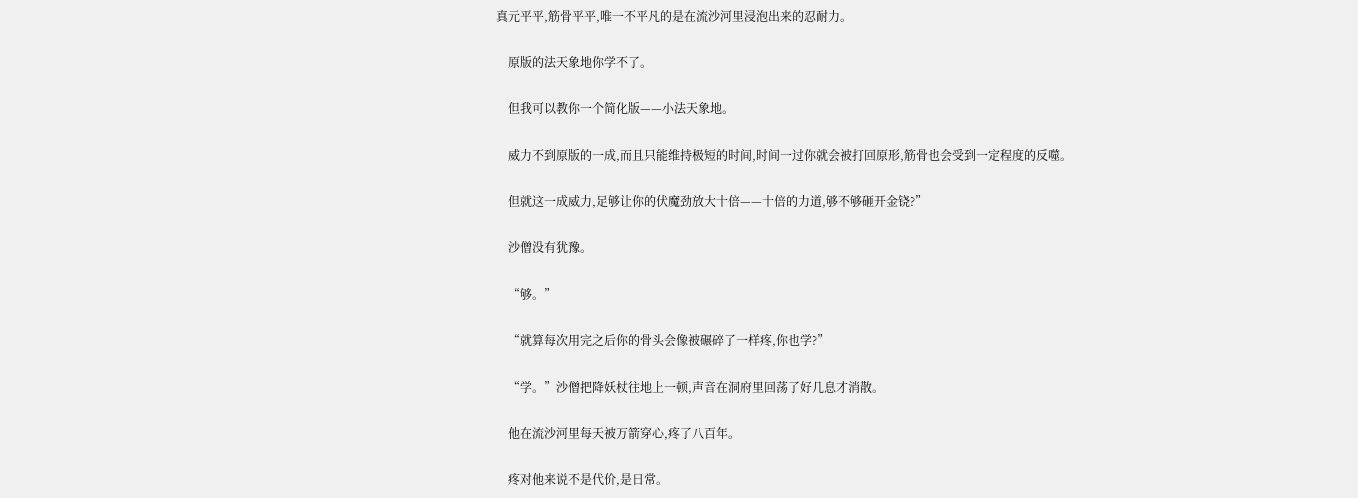真元平平,筋骨平平,唯一不平凡的是在流沙河里浸泡出来的忍耐力。

    原版的法天象地你学不了。

    但我可以教你一个简化版——小法天象地。

    威力不到原版的一成,而且只能维持极短的时间,时间一过你就会被打回原形,筋骨也会受到一定程度的反噬。

    但就这一成威力,足够让你的伏魔劲放大十倍——十倍的力道,够不够砸开金铙?”

    沙僧没有犹豫。

    “够。”

    “就算每次用完之后你的骨头会像被碾碎了一样疼,你也学?”

    “学。”沙僧把降妖杖往地上一顿,声音在洞府里回荡了好几息才消散。

    他在流沙河里每天被万箭穿心,疼了八百年。

    疼对他来说不是代价,是日常。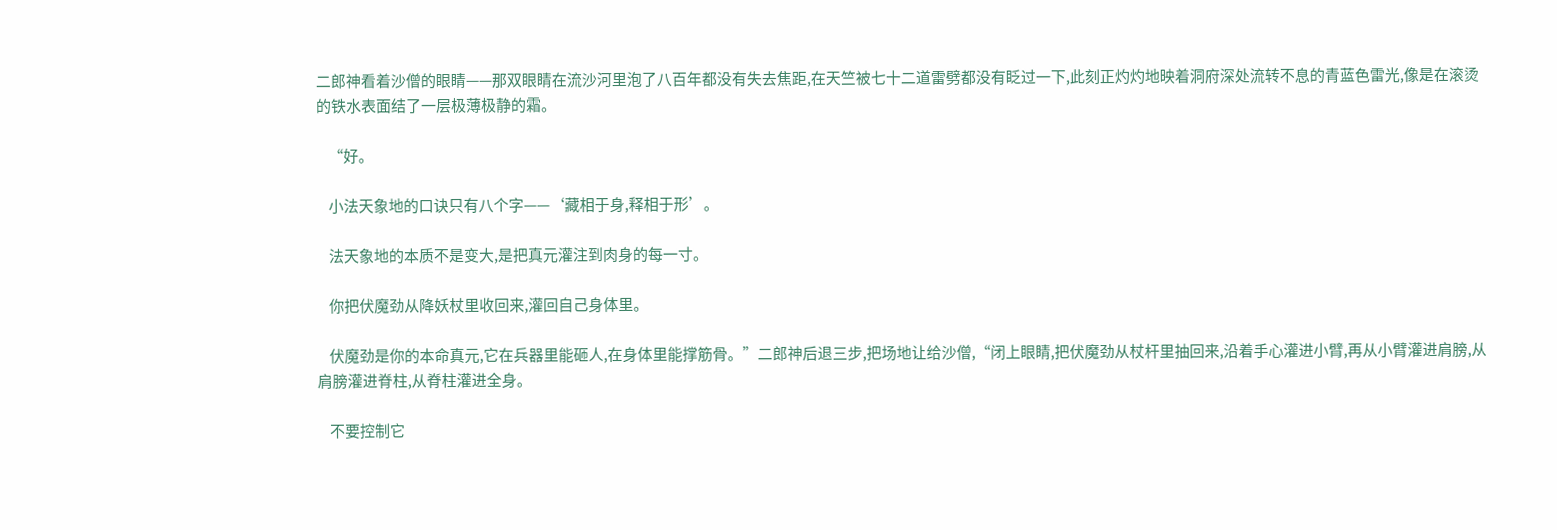二郎神看着沙僧的眼睛——那双眼睛在流沙河里泡了八百年都没有失去焦距,在天竺被七十二道雷劈都没有眨过一下,此刻正灼灼地映着洞府深处流转不息的青蓝色雷光,像是在滚烫的铁水表面结了一层极薄极静的霜。

    “好。

    小法天象地的口诀只有八个字——‘藏相于身,释相于形’。

    法天象地的本质不是变大,是把真元灌注到肉身的每一寸。

    你把伏魔劲从降妖杖里收回来,灌回自己身体里。

    伏魔劲是你的本命真元,它在兵器里能砸人,在身体里能撑筋骨。”二郎神后退三步,把场地让给沙僧,“闭上眼睛,把伏魔劲从杖杆里抽回来,沿着手心灌进小臂,再从小臂灌进肩膀,从肩膀灌进脊柱,从脊柱灌进全身。

    不要控制它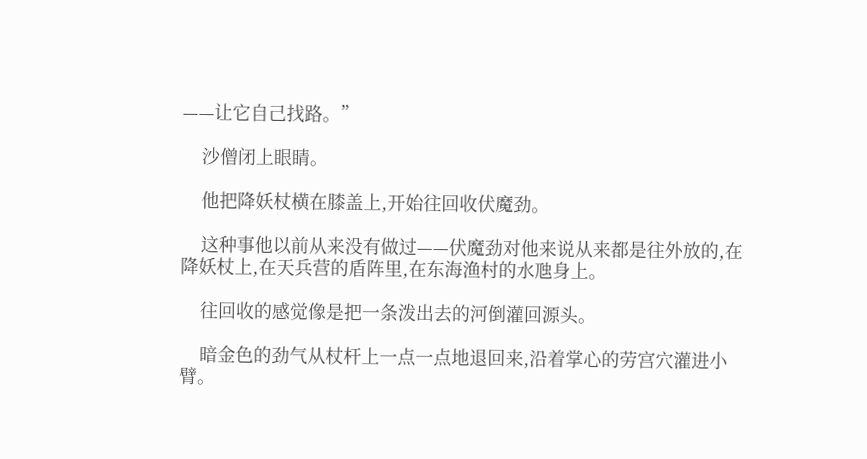——让它自己找路。”

    沙僧闭上眼睛。

    他把降妖杖横在膝盖上,开始往回收伏魔劲。

    这种事他以前从来没有做过——伏魔劲对他来说从来都是往外放的,在降妖杖上,在天兵营的盾阵里,在东海渔村的水虺身上。

    往回收的感觉像是把一条泼出去的河倒灌回源头。

    暗金色的劲气从杖杆上一点一点地退回来,沿着掌心的劳宫穴灌进小臂。